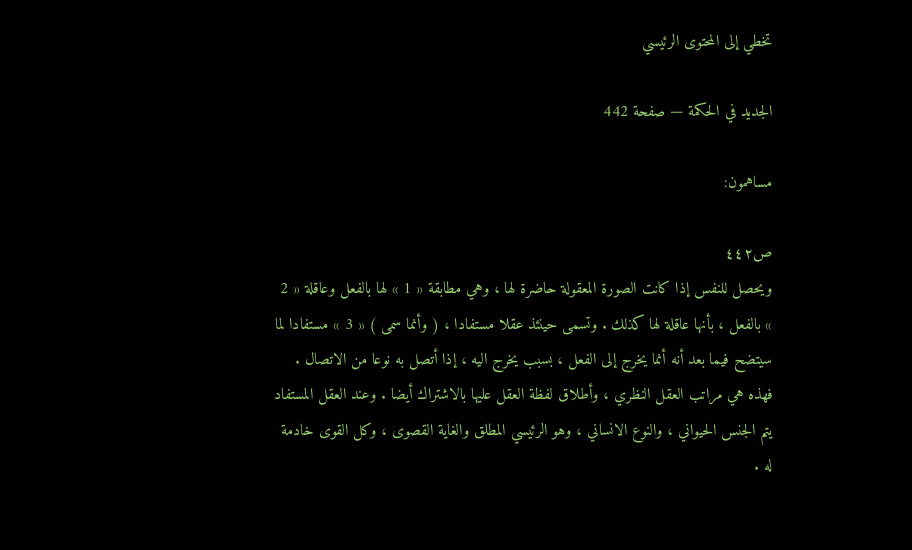تخطي إلى المحتوى الرئيسي

الجديد في الحكمة — صفحة 442

مساهمون:

ص٤٤٢
ويحصل للنفس إذا كانت الصورة المعقولة حاضرة لها ، وهي مطابقة « 1 » لها بالفعل وعاقلة « 2 » بالفعل ، بأنها عاقلة لها كذلك . وتسمى حينئذ عقلا مستفادا ، ( وأنما سمى ) « 3 » مستفادا لما سيتضح فيما بعد أنه أنما يخرج إلى الفعل ، بسبب يخرج اليه ، إذا أتصل به نوعا من الاتصال . فهذه هي مراتب العقل النظري ، وأطلاق لفظة العقل عليها بالاشتراك أيضا . وعند العقل المستفاد يتم الجنس الحيواني ، والنوع الانساني ، وهو الرئيسي المطلق والغاية القصوى ، وكل القوى خادمة له .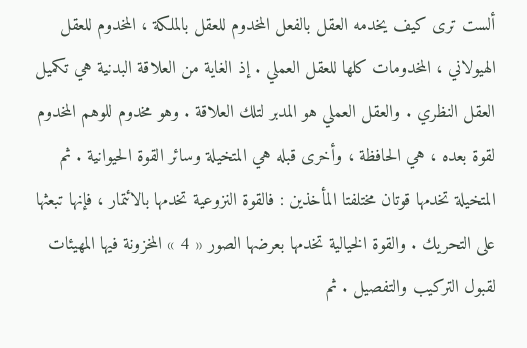ألست ترى كيف يخدمه العقل بالفعل المخدوم للعقل بالملكة ، المخدوم للعقل الهيولاني ، المخدومات كلها للعقل العملي . إذ الغاية من العلاقة البدنية هي تكميل العقل النظري . والعقل العملي هو المدبر لتلك العلاقة . وهو مخدوم للوهم المخدوم لقوة بعده ، هي الحافظة ، وأخرى قبله هي المتخيلة وسائر القوة الحيوانية . ثم المتخيلة تخدمها قوتان مختلفتا المأخذين : فالقوة النزوعية تخدمها بالائتمار ، فإنها تبعثها على التحريك . والقوة الخيالية تخدمها بعرضها الصور « 4 » المخزونة فيها المهيئات لقبول التركيب والتفصيل . ثم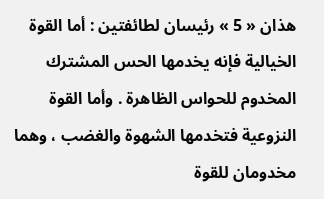هذان « 5 » رئيسان لطائفتين : أما القوة الخيالية فإنه يخدمها الحس المشترك المخدوم للحواس الظاهرة . وأما القوة النزوعية فتخدمها الشهوة والغضب ، وهما مخدومان للقوة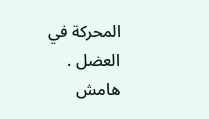المحركة في العضل .
هامش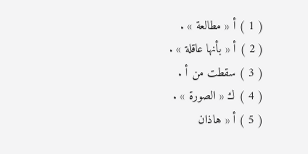( 1 ) أ « مطالعة » .
( 2 ) أ « بأنها عاقلة » .
( 3 ) سقطت من أ .
( 4 ) ك « الصورة » .
( 5 ) أ « هاذان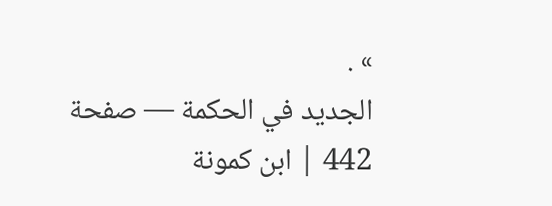» .
الجديد في الحكمة — صفحة 442 | ابن كمونة